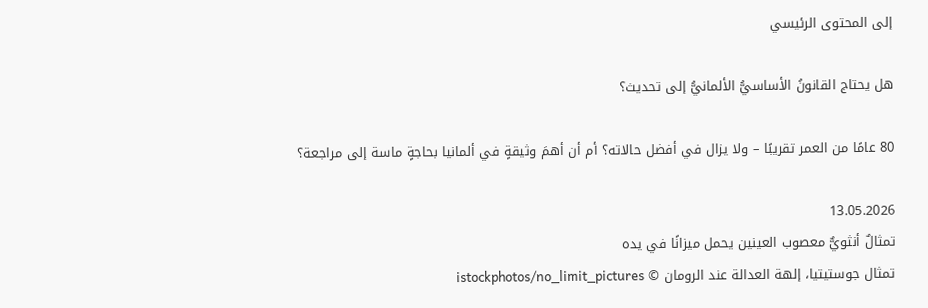إلى المحتوى الرئيسي

هل يحتاج القانونُ الأساسيُّ الألمانيُّ إلى تحديث؟

80 عامًا من العمر تقريبًا – ولا يزال في أفضل حالاته؟ أم أن أهمَ وثيقةٍ في ألمانيا بحاجةٍ ماسة إلى مراجعة؟

13.05.2026
تمثالٌ أنثويٌّ معصوب العينين يحمل ميزانًا في يده
تمثال جوستيتيا، إلهة العدالة عند الرومان © istockphotos/no_limit_pictures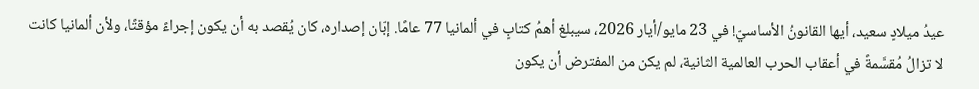عيدُ ميلادٍ سعيد، أيها القانونُ الأساسيّ! في 23 مايو/أيار 2026، سيبلغ أهمُ كتابٍ في ألمانيا 77 عامًا. إبّان إصداره، كان يُقصد به أن يكون إجراءً مؤقتًا، ولأن ألمانيا كانت لا تزالُ مُقسَّمةً في أعقاب الحرب العالمية الثانية، لم يكن من المفترض أن يكون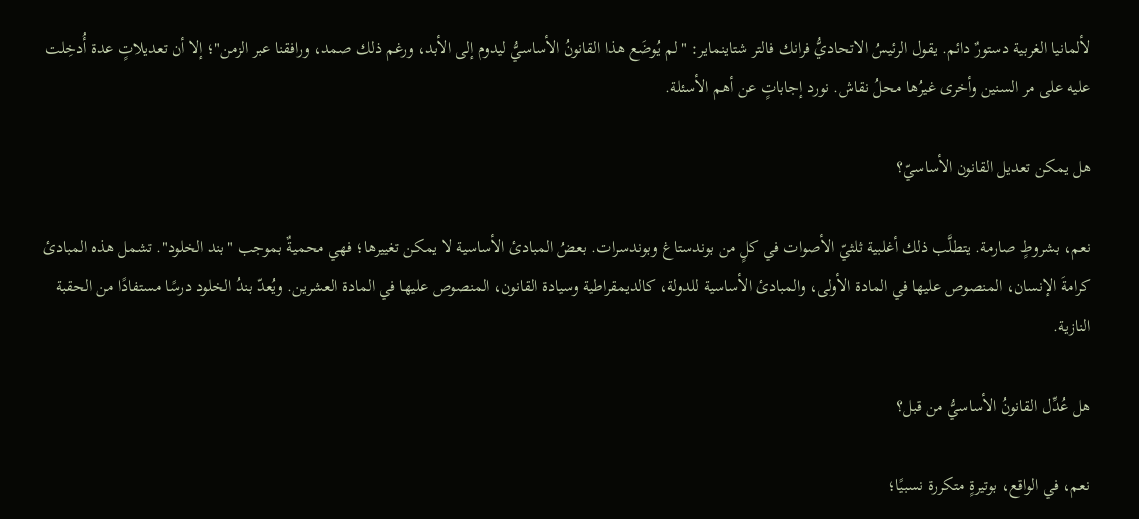لألمانيا الغربية دستورٌ دائم. يقول الرئيسُ الاتحاديُّ فرانك فالتر شتاينماير: "لم يُوضَع هذا القانونُ الأساسيُّ ليدوم إلى الأبد، ورغم ذلك صمد، ورافقنا عبر الزمن"؛ إلا أن تعديلاتٍ عدة أُدخِلت عليه على مر السنين وأخرى غيرُها محلُ نقاش. نورد إجاباتٍ عن أهم الأسئلة.

هل يمكن تعديل القانون الأساسيّ؟

نعم، بشروطٍ صارمة. يتطلَّب ذلك أغلبية ثلثيّ الأصوات في كلٍ من بوندستاغ وبوندسرات. بعضُ المبادئ الأساسية لا يمكن تغييرها؛ فهي محميةٌ بموجب "بند الخلود". تشمل هذه المبادئ كرامةَ الإنسان، المنصوص عليها في المادة الأولى، والمبادئ الأساسية للدولة، كالديمقراطية وسيادة القانون، المنصوص عليها في المادة العشرين. ويُعدّ بندُ الخلود درسًا مستفادًا من الحقبة النازية.

هل عُدِّل القانونُ الأساسيُّ من قبل؟

نعم، في الواقع، بوتيرةٍ متكررة نسبيًا؛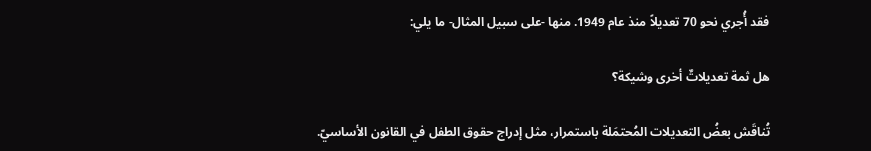فقد أُجري نحو 70 تعديلاً منذ عام 1949. منها -على سبيل المثال- ما يلي:

هل ثمة تعديلاتٌ أخرى وشيكة؟

تُناقَش بعضُ التعديلات المُحتمَلة باستمرار، مثل إدراج حقوق الطفل في القانون الأساسيّ.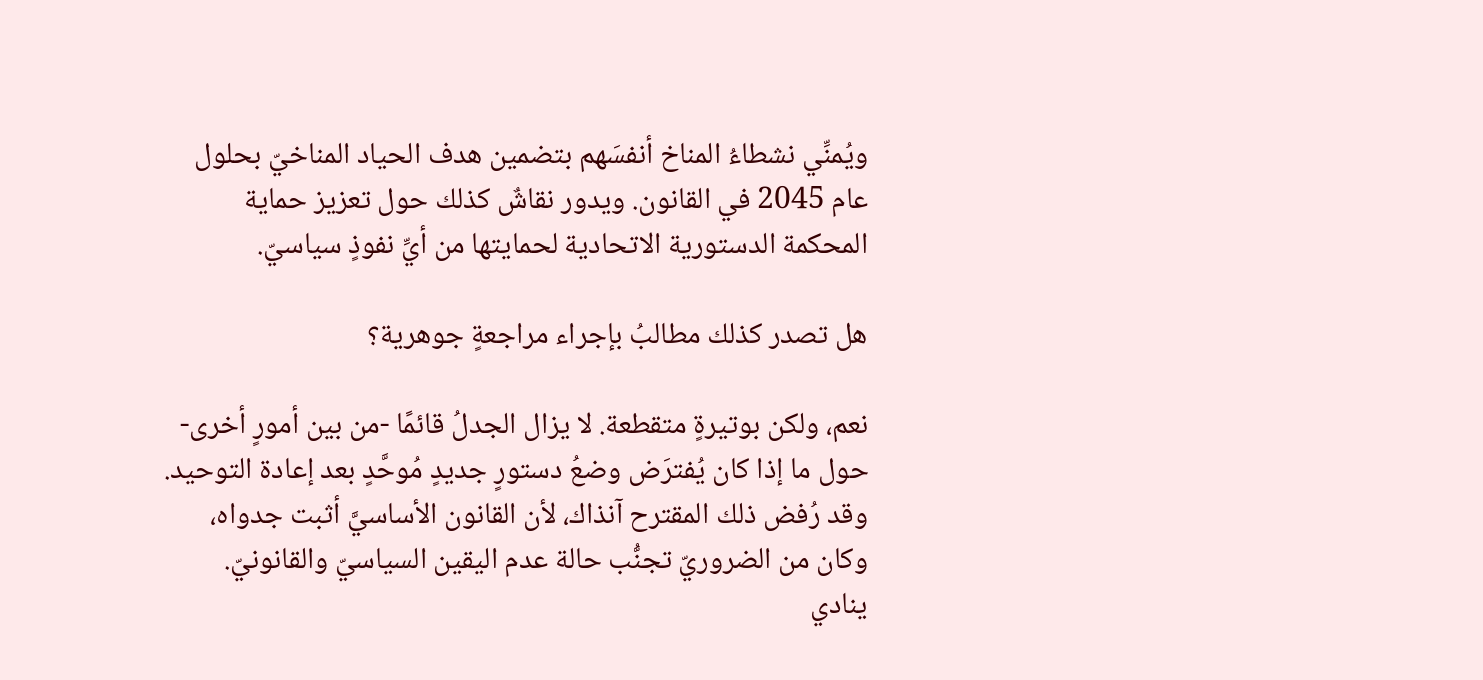ويُمنِّي نشطاءُ المناخ أنفسَهم بتضمين هدف الحياد المناخيّ بحلول عام 2045 في القانون. ويدور نقاشٌ كذلك حول تعزيز حماية المحكمة الدستورية الاتحادية لحمايتها من أيِّ نفوذٍ سياسيّ.

هل تصدر كذلك مطالبُ بإجراء مراجعةٍ جوهرية؟

نعم، ولكن بوتيرةٍ متقطعة. لا يزال الجدلُ قائمًا -من بين أمورٍ أخرى- حول ما إذا كان يُفترَض وضعُ دستورٍ جديدٍ مُوحَّدٍ بعد إعادة التوحيد. وقد رُفض ذلك المقترح آنذاك، لأن القانون الأساسيَّ أثبت جدواه، وكان من الضروريّ تجنُّب حالة عدم اليقين السياسيّ والقانونيّ. ينادي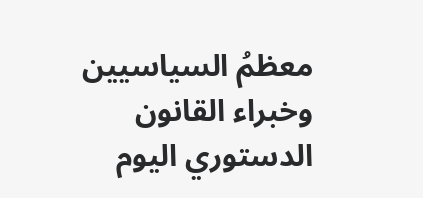معظمُ السياسيين وخبراء القانون الدستوري اليوم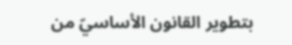بتطوير القانون الأساسيّ من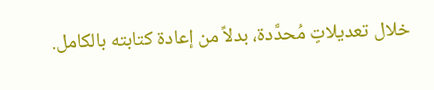خلال تعديلاتٍ مُحدَّدة، بدلاً من إعادة كتابته بالكامل.